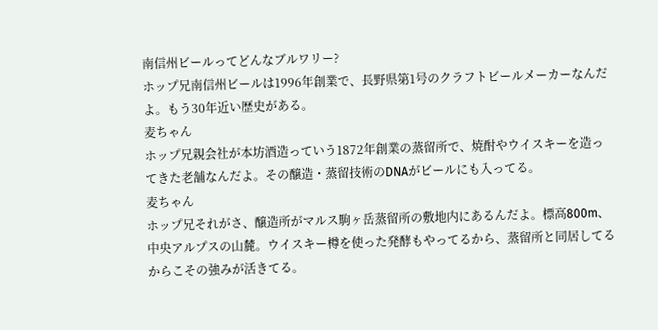南信州ビールってどんなブルワリー?
ホップ兄南信州ビールは1996年創業で、長野県第1号のクラフトビールメーカーなんだよ。もう30年近い歴史がある。
麦ちゃん
ホップ兄親会社が本坊酒造っていう1872年創業の蒸留所で、焼酎やウイスキーを造ってきた老舗なんだよ。その醸造・蒸留技術のDNAがビールにも入ってる。
麦ちゃん
ホップ兄それがさ、醸造所がマルス駒ヶ岳蒸留所の敷地内にあるんだよ。標高800m、中央アルプスの山麓。ウイスキー樽を使った発酵もやってるから、蒸留所と同居してるからこその強みが活きてる。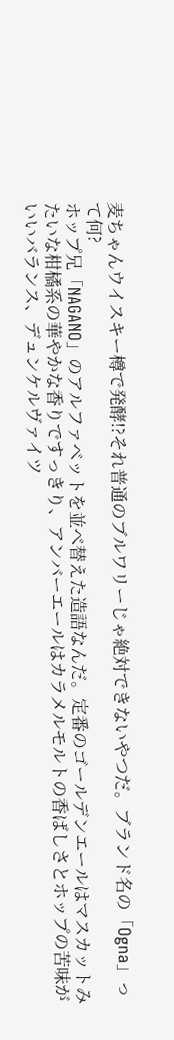麦ちゃんウイスキー樽で発酵!?それ普通のブルワリーじゃ絶対できないやつだ。ブランド名の「Ogna」って何?
ホップ兄「NAGANO」のアルファベットを並べ替えた造語なんだ。定番のゴールデンエールはマスカットみたいな柑橘系の華やかな香りですっきり、アンバーエールはカラメルモルトの香ばしさとホップの苦味がいいバランス、デュンケルヴァイツ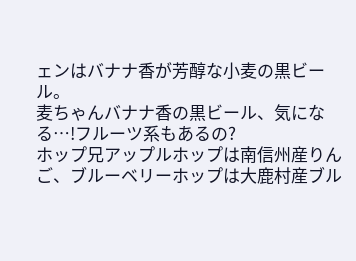ェンはバナナ香が芳醇な小麦の黒ビール。
麦ちゃんバナナ香の黒ビール、気になる…!フルーツ系もあるの?
ホップ兄アップルホップは南信州産りんご、ブルーベリーホップは大鹿村産ブル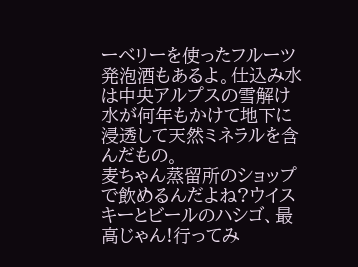ーベリーを使ったフルーツ発泡酒もあるよ。仕込み水は中央アルプスの雪解け水が何年もかけて地下に浸透して天然ミネラルを含んだもの。
麦ちゃん蒸留所のショップで飲めるんだよね?ウイスキーとビールのハシゴ、最高じゃん!行ってみ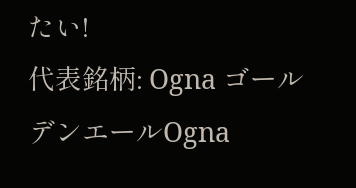たい!
代表銘柄: Ogna ゴールデンエールOgna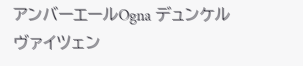アンバーエールOgna デュンケルヴァイツェン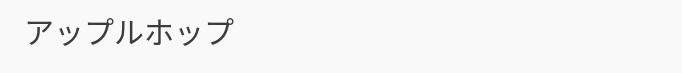アップルホップ